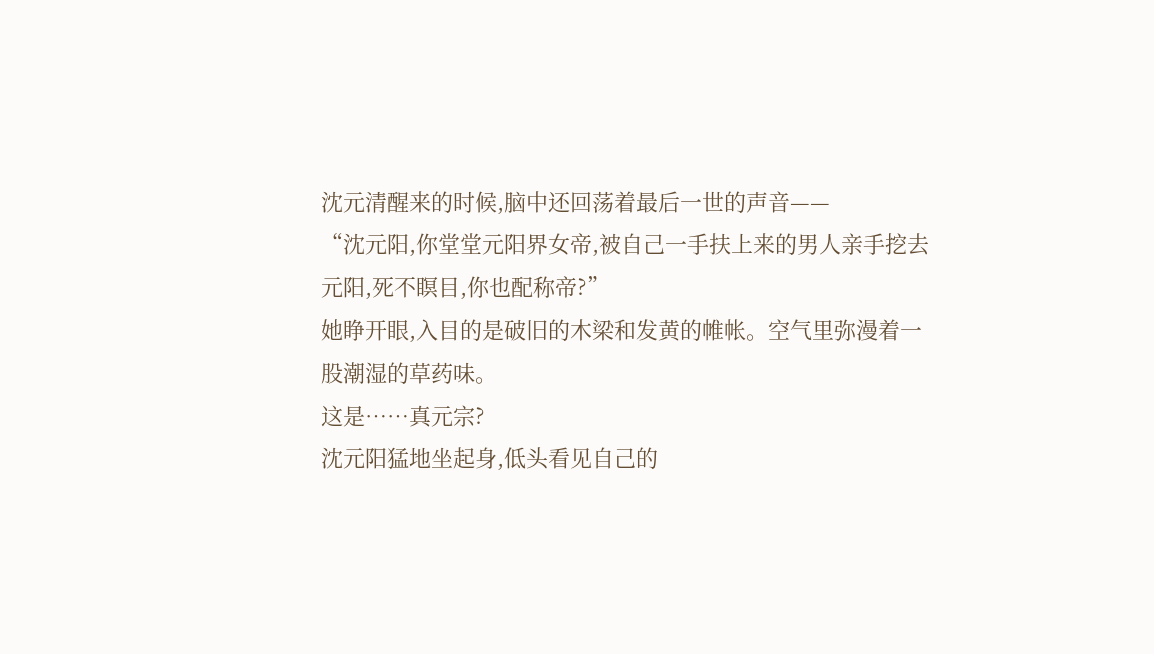沈元清醒来的时候,脑中还回荡着最后一世的声音——
“沈元阳,你堂堂元阳界女帝,被自己一手扶上来的男人亲手挖去元阳,死不瞑目,你也配称帝?”
她睁开眼,入目的是破旧的木梁和发黄的帷帐。空气里弥漫着一股潮湿的草药味。
这是……真元宗?
沈元阳猛地坐起身,低头看见自己的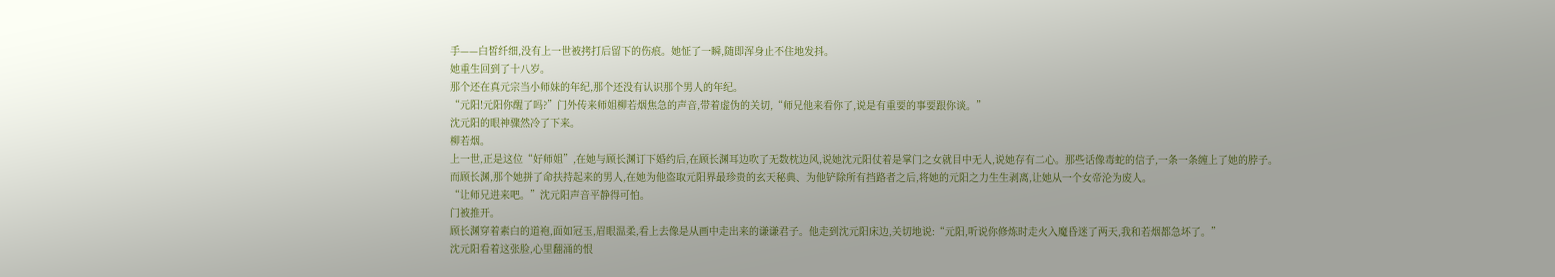手——白皙纤细,没有上一世被拷打后留下的伤痕。她怔了一瞬,随即浑身止不住地发抖。
她重生回到了十八岁。
那个还在真元宗当小师妹的年纪,那个还没有认识那个男人的年纪。
“元阳!元阳你醒了吗?”门外传来师姐柳若烟焦急的声音,带着虚伪的关切,“师兄他来看你了,说是有重要的事要跟你谈。”
沈元阳的眼神骤然冷了下来。
柳若烟。
上一世,正是这位“好师姐”,在她与顾长渊订下婚约后,在顾长渊耳边吹了无数枕边风,说她沈元阳仗着是掌门之女就目中无人,说她存有二心。那些话像毒蛇的信子,一条一条缠上了她的脖子。
而顾长渊,那个她拼了命扶持起来的男人,在她为他盗取元阳界最珍贵的玄天秘典、为他铲除所有挡路者之后,将她的元阳之力生生剥离,让她从一个女帝沦为废人。
“让师兄进来吧。”沈元阳声音平静得可怕。
门被推开。
顾长渊穿着素白的道袍,面如冠玉,眉眼温柔,看上去像是从画中走出来的谦谦君子。他走到沈元阳床边,关切地说:“元阳,听说你修炼时走火入魔昏迷了两天,我和若烟都急坏了。”
沈元阳看着这张脸,心里翻涌的恨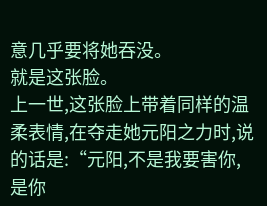意几乎要将她吞没。
就是这张脸。
上一世,这张脸上带着同样的温柔表情,在夺走她元阳之力时,说的话是:“元阳,不是我要害你,是你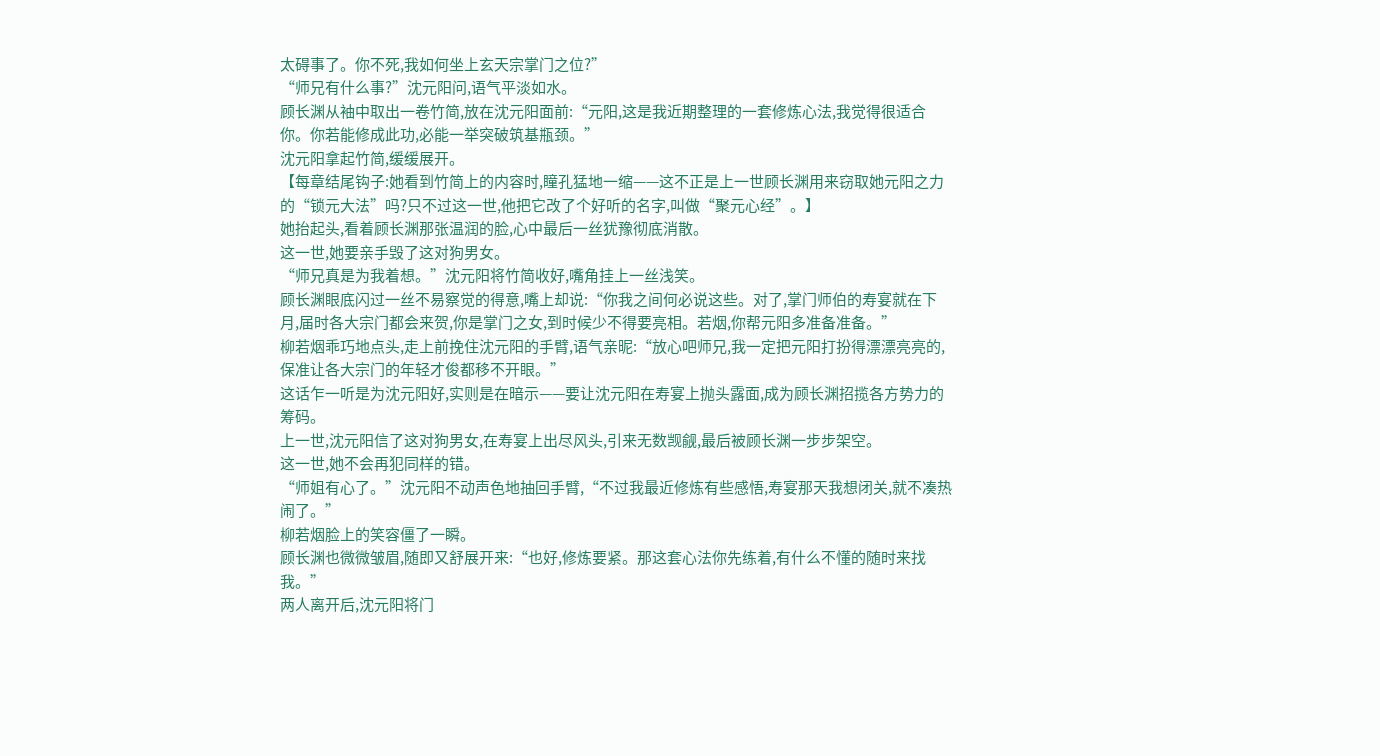太碍事了。你不死,我如何坐上玄天宗掌门之位?”
“师兄有什么事?”沈元阳问,语气平淡如水。
顾长渊从袖中取出一卷竹简,放在沈元阳面前:“元阳,这是我近期整理的一套修炼心法,我觉得很适合你。你若能修成此功,必能一举突破筑基瓶颈。”
沈元阳拿起竹简,缓缓展开。
【每章结尾钩子:她看到竹简上的内容时,瞳孔猛地一缩——这不正是上一世顾长渊用来窃取她元阳之力的“锁元大法”吗?只不过这一世,他把它改了个好听的名字,叫做“聚元心经”。】
她抬起头,看着顾长渊那张温润的脸,心中最后一丝犹豫彻底消散。
这一世,她要亲手毁了这对狗男女。
“师兄真是为我着想。”沈元阳将竹简收好,嘴角挂上一丝浅笑。
顾长渊眼底闪过一丝不易察觉的得意,嘴上却说:“你我之间何必说这些。对了,掌门师伯的寿宴就在下月,届时各大宗门都会来贺,你是掌门之女,到时候少不得要亮相。若烟,你帮元阳多准备准备。”
柳若烟乖巧地点头,走上前挽住沈元阳的手臂,语气亲昵:“放心吧师兄,我一定把元阳打扮得漂漂亮亮的,保准让各大宗门的年轻才俊都移不开眼。”
这话乍一听是为沈元阳好,实则是在暗示——要让沈元阳在寿宴上抛头露面,成为顾长渊招揽各方势力的筹码。
上一世,沈元阳信了这对狗男女,在寿宴上出尽风头,引来无数觊觎,最后被顾长渊一步步架空。
这一世,她不会再犯同样的错。
“师姐有心了。”沈元阳不动声色地抽回手臂,“不过我最近修炼有些感悟,寿宴那天我想闭关,就不凑热闹了。”
柳若烟脸上的笑容僵了一瞬。
顾长渊也微微皱眉,随即又舒展开来:“也好,修炼要紧。那这套心法你先练着,有什么不懂的随时来找我。”
两人离开后,沈元阳将门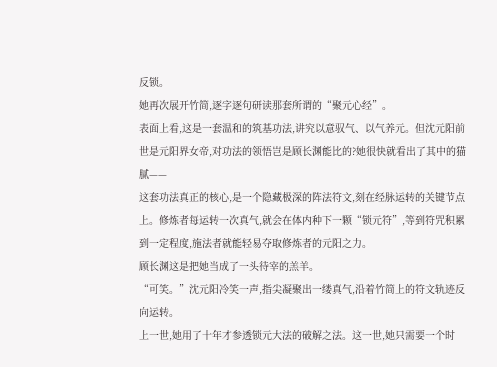反锁。
她再次展开竹简,逐字逐句研读那套所谓的“聚元心经”。
表面上看,这是一套温和的筑基功法,讲究以意驭气、以气养元。但沈元阳前世是元阳界女帝,对功法的领悟岂是顾长渊能比的?她很快就看出了其中的猫腻——
这套功法真正的核心,是一个隐藏极深的阵法符文,刻在经脉运转的关键节点上。修炼者每运转一次真气,就会在体内种下一颗“锁元符”,等到符咒积累到一定程度,施法者就能轻易夺取修炼者的元阳之力。
顾长渊这是把她当成了一头待宰的羔羊。
“可笑。”沈元阳冷笑一声,指尖凝聚出一缕真气,沿着竹简上的符文轨迹反向运转。
上一世,她用了十年才参透锁元大法的破解之法。这一世,她只需要一个时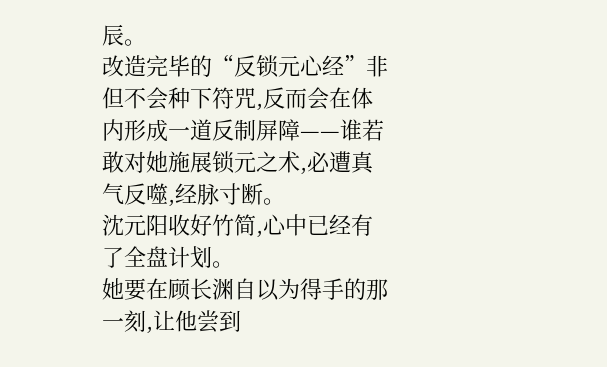辰。
改造完毕的“反锁元心经”非但不会种下符咒,反而会在体内形成一道反制屏障——谁若敢对她施展锁元之术,必遭真气反噬,经脉寸断。
沈元阳收好竹简,心中已经有了全盘计划。
她要在顾长渊自以为得手的那一刻,让他尝到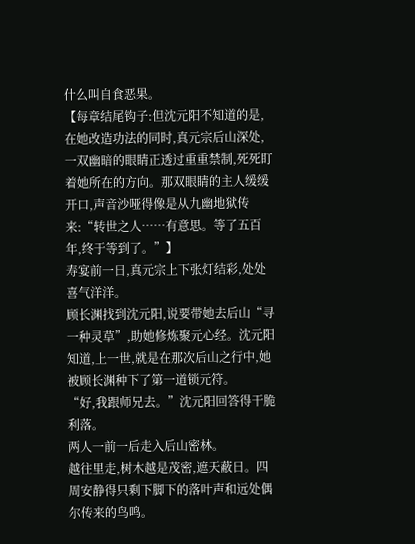什么叫自食恶果。
【每章结尾钩子:但沈元阳不知道的是,在她改造功法的同时,真元宗后山深处,一双幽暗的眼睛正透过重重禁制,死死盯着她所在的方向。那双眼睛的主人缓缓开口,声音沙哑得像是从九幽地狱传来:“转世之人……有意思。等了五百年,终于等到了。”】
寿宴前一日,真元宗上下张灯结彩,处处喜气洋洋。
顾长渊找到沈元阳,说要带她去后山“寻一种灵草”,助她修炼聚元心经。沈元阳知道,上一世,就是在那次后山之行中,她被顾长渊种下了第一道锁元符。
“好,我跟师兄去。”沈元阳回答得干脆利落。
两人一前一后走入后山密林。
越往里走,树木越是茂密,遮天蔽日。四周安静得只剩下脚下的落叶声和远处偶尔传来的鸟鸣。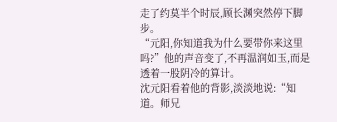走了约莫半个时辰,顾长渊突然停下脚步。
“元阳,你知道我为什么要带你来这里吗?”他的声音变了,不再温润如玉,而是透着一股阴冷的算计。
沈元阳看着他的背影,淡淡地说:“知道。师兄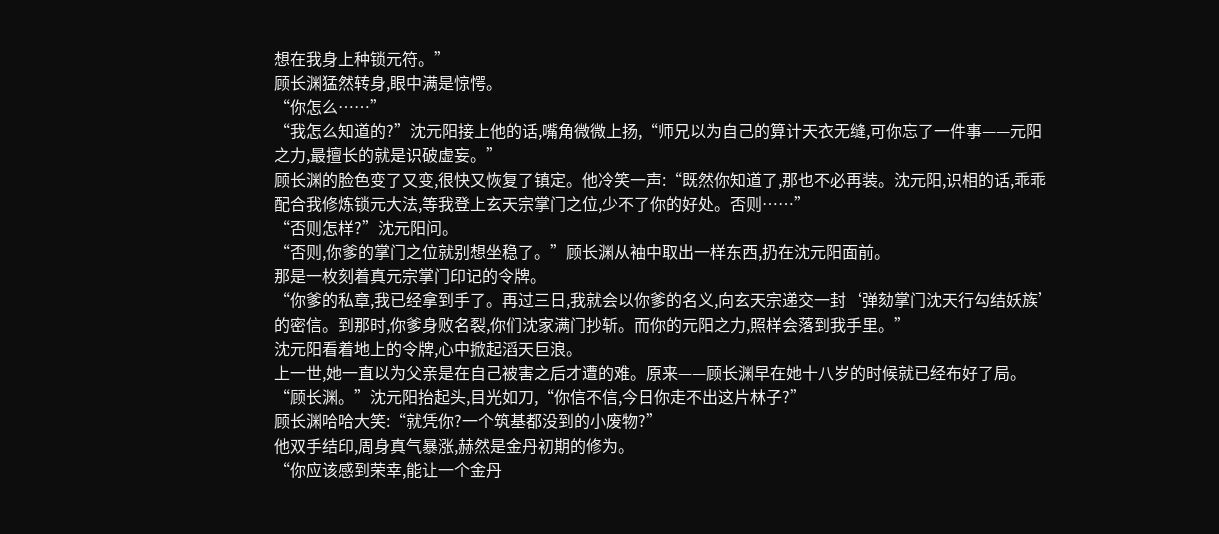想在我身上种锁元符。”
顾长渊猛然转身,眼中满是惊愕。
“你怎么……”
“我怎么知道的?”沈元阳接上他的话,嘴角微微上扬,“师兄以为自己的算计天衣无缝,可你忘了一件事——元阳之力,最擅长的就是识破虚妄。”
顾长渊的脸色变了又变,很快又恢复了镇定。他冷笑一声:“既然你知道了,那也不必再装。沈元阳,识相的话,乖乖配合我修炼锁元大法,等我登上玄天宗掌门之位,少不了你的好处。否则……”
“否则怎样?”沈元阳问。
“否则,你爹的掌门之位就别想坐稳了。”顾长渊从袖中取出一样东西,扔在沈元阳面前。
那是一枚刻着真元宗掌门印记的令牌。
“你爹的私章,我已经拿到手了。再过三日,我就会以你爹的名义,向玄天宗递交一封‘弹劾掌门沈天行勾结妖族’的密信。到那时,你爹身败名裂,你们沈家满门抄斩。而你的元阳之力,照样会落到我手里。”
沈元阳看着地上的令牌,心中掀起滔天巨浪。
上一世,她一直以为父亲是在自己被害之后才遭的难。原来——顾长渊早在她十八岁的时候就已经布好了局。
“顾长渊。”沈元阳抬起头,目光如刀,“你信不信,今日你走不出这片林子?”
顾长渊哈哈大笑:“就凭你?一个筑基都没到的小废物?”
他双手结印,周身真气暴涨,赫然是金丹初期的修为。
“你应该感到荣幸,能让一个金丹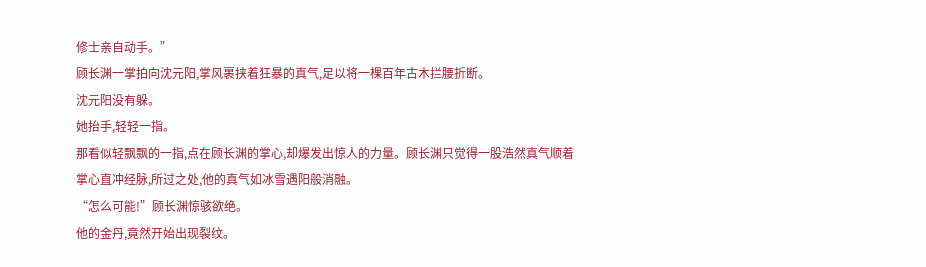修士亲自动手。”
顾长渊一掌拍向沈元阳,掌风裹挟着狂暴的真气,足以将一棵百年古木拦腰折断。
沈元阳没有躲。
她抬手,轻轻一指。
那看似轻飘飘的一指,点在顾长渊的掌心,却爆发出惊人的力量。顾长渊只觉得一股浩然真气顺着掌心直冲经脉,所过之处,他的真气如冰雪遇阳般消融。
“怎么可能!”顾长渊惊骇欲绝。
他的金丹,竟然开始出现裂纹。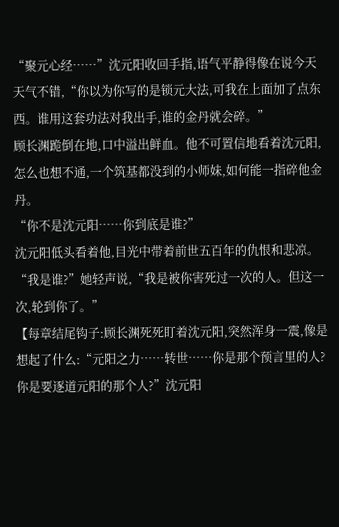“聚元心经……”沈元阳收回手指,语气平静得像在说今天天气不错,“你以为你写的是锁元大法,可我在上面加了点东西。谁用这套功法对我出手,谁的金丹就会碎。”
顾长渊跪倒在地,口中溢出鲜血。他不可置信地看着沈元阳,怎么也想不通,一个筑基都没到的小师妹,如何能一指碎他金丹。
“你不是沈元阳……你到底是谁?”
沈元阳低头看着他,目光中带着前世五百年的仇恨和悲凉。
“我是谁?”她轻声说,“我是被你害死过一次的人。但这一次,轮到你了。”
【每章结尾钩子:顾长渊死死盯着沈元阳,突然浑身一震,像是想起了什么:“元阳之力……转世……你是那个预言里的人?你是要逐道元阳的那个人?”沈元阳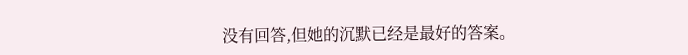没有回答,但她的沉默已经是最好的答案。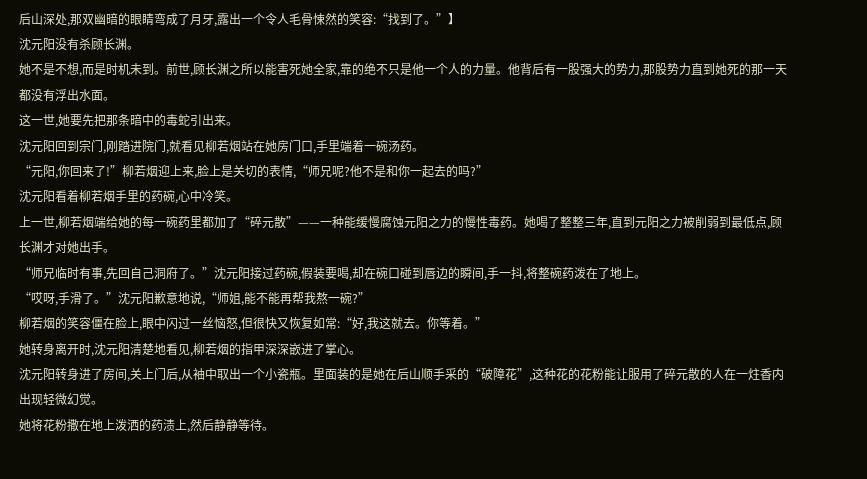后山深处,那双幽暗的眼睛弯成了月牙,露出一个令人毛骨悚然的笑容:“找到了。”】
沈元阳没有杀顾长渊。
她不是不想,而是时机未到。前世,顾长渊之所以能害死她全家,靠的绝不只是他一个人的力量。他背后有一股强大的势力,那股势力直到她死的那一天都没有浮出水面。
这一世,她要先把那条暗中的毒蛇引出来。
沈元阳回到宗门,刚踏进院门,就看见柳若烟站在她房门口,手里端着一碗汤药。
“元阳,你回来了!”柳若烟迎上来,脸上是关切的表情,“师兄呢?他不是和你一起去的吗?”
沈元阳看着柳若烟手里的药碗,心中冷笑。
上一世,柳若烟端给她的每一碗药里都加了“碎元散”——一种能缓慢腐蚀元阳之力的慢性毒药。她喝了整整三年,直到元阳之力被削弱到最低点,顾长渊才对她出手。
“师兄临时有事,先回自己洞府了。”沈元阳接过药碗,假装要喝,却在碗口碰到唇边的瞬间,手一抖,将整碗药泼在了地上。
“哎呀,手滑了。”沈元阳歉意地说,“师姐,能不能再帮我熬一碗?”
柳若烟的笑容僵在脸上,眼中闪过一丝恼怒,但很快又恢复如常:“好,我这就去。你等着。”
她转身离开时,沈元阳清楚地看见,柳若烟的指甲深深嵌进了掌心。
沈元阳转身进了房间,关上门后,从袖中取出一个小瓷瓶。里面装的是她在后山顺手采的“破障花”,这种花的花粉能让服用了碎元散的人在一炷香内出现轻微幻觉。
她将花粉撒在地上泼洒的药渍上,然后静静等待。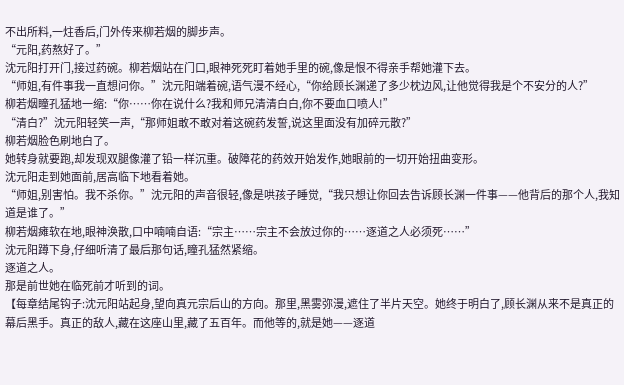不出所料,一炷香后,门外传来柳若烟的脚步声。
“元阳,药熬好了。”
沈元阳打开门,接过药碗。柳若烟站在门口,眼神死死盯着她手里的碗,像是恨不得亲手帮她灌下去。
“师姐,有件事我一直想问你。”沈元阳端着碗,语气漫不经心,“你给顾长渊递了多少枕边风,让他觉得我是个不安分的人?”
柳若烟瞳孔猛地一缩:“你……你在说什么?我和师兄清清白白,你不要血口喷人!”
“清白?”沈元阳轻笑一声,“那师姐敢不敢对着这碗药发誓,说这里面没有加碎元散?”
柳若烟脸色刷地白了。
她转身就要跑,却发现双腿像灌了铅一样沉重。破障花的药效开始发作,她眼前的一切开始扭曲变形。
沈元阳走到她面前,居高临下地看着她。
“师姐,别害怕。我不杀你。”沈元阳的声音很轻,像是哄孩子睡觉,“我只想让你回去告诉顾长渊一件事——他背后的那个人,我知道是谁了。”
柳若烟瘫软在地,眼神涣散,口中喃喃自语:“宗主……宗主不会放过你的……逐道之人必须死……”
沈元阳蹲下身,仔细听清了最后那句话,瞳孔猛然紧缩。
逐道之人。
那是前世她在临死前才听到的词。
【每章结尾钩子:沈元阳站起身,望向真元宗后山的方向。那里,黑雾弥漫,遮住了半片天空。她终于明白了,顾长渊从来不是真正的幕后黑手。真正的敌人,藏在这座山里,藏了五百年。而他等的,就是她——逐道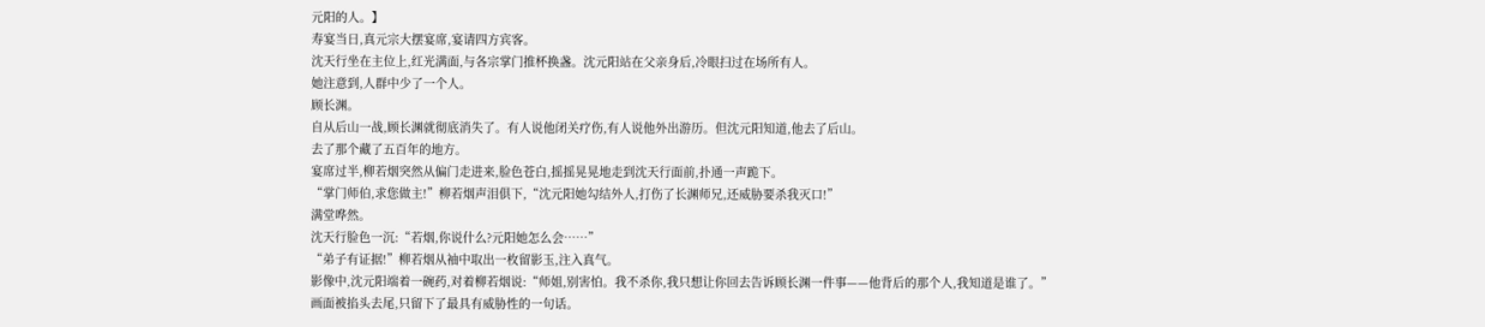元阳的人。】
寿宴当日,真元宗大摆宴席,宴请四方宾客。
沈天行坐在主位上,红光满面,与各宗掌门推杯换盏。沈元阳站在父亲身后,冷眼扫过在场所有人。
她注意到,人群中少了一个人。
顾长渊。
自从后山一战,顾长渊就彻底消失了。有人说他闭关疗伤,有人说他外出游历。但沈元阳知道,他去了后山。
去了那个藏了五百年的地方。
宴席过半,柳若烟突然从偏门走进来,脸色苍白,摇摇晃晃地走到沈天行面前,扑通一声跪下。
“掌门师伯,求您做主!”柳若烟声泪俱下,“沈元阳她勾结外人,打伤了长渊师兄,还威胁要杀我灭口!”
满堂哗然。
沈天行脸色一沉:“若烟,你说什么?元阳她怎么会……”
“弟子有证据!”柳若烟从袖中取出一枚留影玉,注入真气。
影像中,沈元阳端着一碗药,对着柳若烟说:“师姐,别害怕。我不杀你,我只想让你回去告诉顾长渊一件事——他背后的那个人,我知道是谁了。”
画面被掐头去尾,只留下了最具有威胁性的一句话。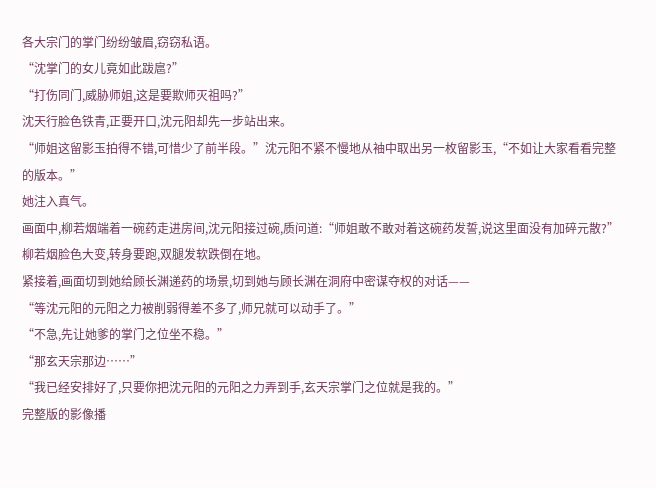各大宗门的掌门纷纷皱眉,窃窃私语。
“沈掌门的女儿竟如此跋扈?”
“打伤同门,威胁师姐,这是要欺师灭祖吗?”
沈天行脸色铁青,正要开口,沈元阳却先一步站出来。
“师姐这留影玉拍得不错,可惜少了前半段。”沈元阳不紧不慢地从袖中取出另一枚留影玉,“不如让大家看看完整的版本。”
她注入真气。
画面中,柳若烟端着一碗药走进房间,沈元阳接过碗,质问道:“师姐敢不敢对着这碗药发誓,说这里面没有加碎元散?”
柳若烟脸色大变,转身要跑,双腿发软跌倒在地。
紧接着,画面切到她给顾长渊递药的场景,切到她与顾长渊在洞府中密谋夺权的对话——
“等沈元阳的元阳之力被削弱得差不多了,师兄就可以动手了。”
“不急,先让她爹的掌门之位坐不稳。”
“那玄天宗那边……”
“我已经安排好了,只要你把沈元阳的元阳之力弄到手,玄天宗掌门之位就是我的。”
完整版的影像播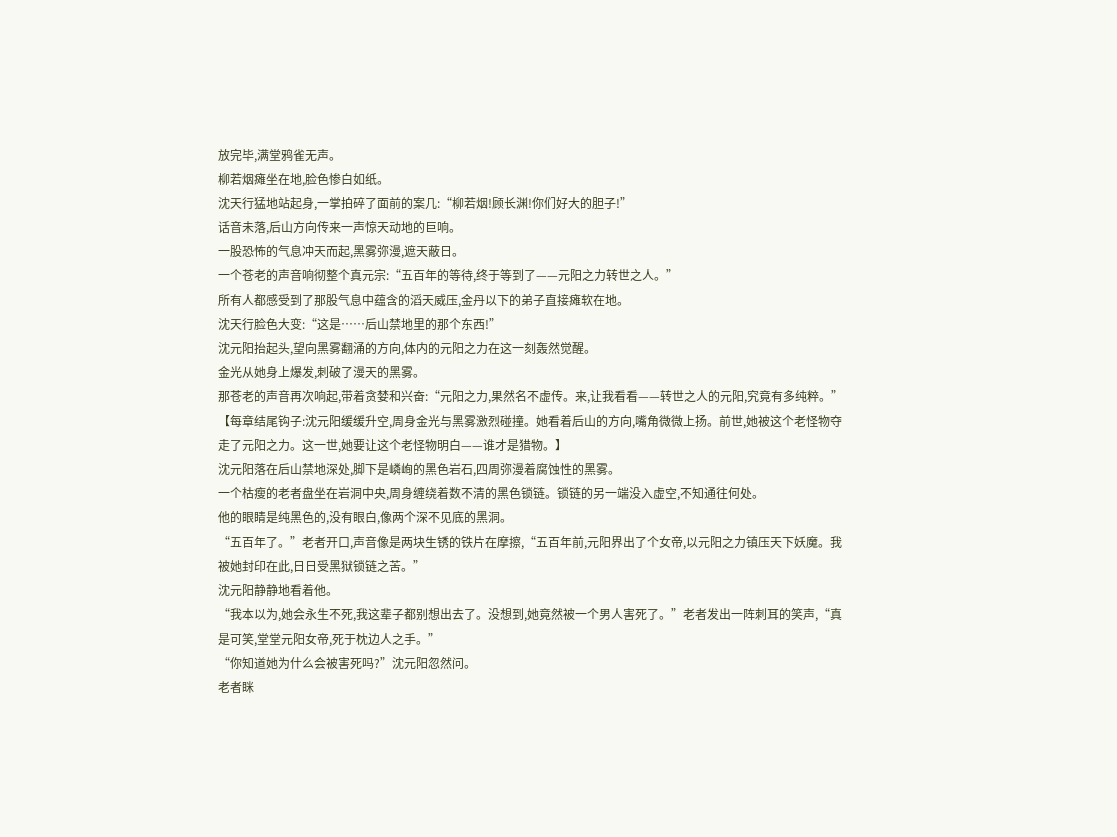放完毕,满堂鸦雀无声。
柳若烟瘫坐在地,脸色惨白如纸。
沈天行猛地站起身,一掌拍碎了面前的案几:“柳若烟!顾长渊!你们好大的胆子!”
话音未落,后山方向传来一声惊天动地的巨响。
一股恐怖的气息冲天而起,黑雾弥漫,遮天蔽日。
一个苍老的声音响彻整个真元宗:“五百年的等待,终于等到了——元阳之力转世之人。”
所有人都感受到了那股气息中蕴含的滔天威压,金丹以下的弟子直接瘫软在地。
沈天行脸色大变:“这是……后山禁地里的那个东西!”
沈元阳抬起头,望向黑雾翻涌的方向,体内的元阳之力在这一刻轰然觉醒。
金光从她身上爆发,刺破了漫天的黑雾。
那苍老的声音再次响起,带着贪婪和兴奋:“元阳之力,果然名不虚传。来,让我看看——转世之人的元阳,究竟有多纯粹。”
【每章结尾钩子:沈元阳缓缓升空,周身金光与黑雾激烈碰撞。她看着后山的方向,嘴角微微上扬。前世,她被这个老怪物夺走了元阳之力。这一世,她要让这个老怪物明白——谁才是猎物。】
沈元阳落在后山禁地深处,脚下是嶙峋的黑色岩石,四周弥漫着腐蚀性的黑雾。
一个枯瘦的老者盘坐在岩洞中央,周身缠绕着数不清的黑色锁链。锁链的另一端没入虚空,不知通往何处。
他的眼睛是纯黑色的,没有眼白,像两个深不见底的黑洞。
“五百年了。”老者开口,声音像是两块生锈的铁片在摩擦,“五百年前,元阳界出了个女帝,以元阳之力镇压天下妖魔。我被她封印在此,日日受黑狱锁链之苦。”
沈元阳静静地看着他。
“我本以为,她会永生不死,我这辈子都别想出去了。没想到,她竟然被一个男人害死了。”老者发出一阵刺耳的笑声,“真是可笑,堂堂元阳女帝,死于枕边人之手。”
“你知道她为什么会被害死吗?”沈元阳忽然问。
老者眯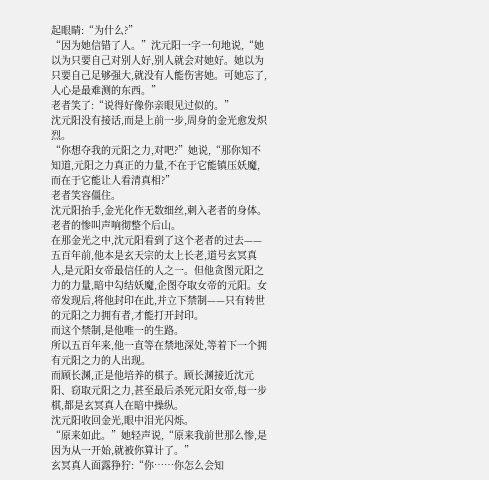起眼睛:“为什么?”
“因为她信错了人。”沈元阳一字一句地说,“她以为只要自己对别人好,别人就会对她好。她以为只要自己足够强大,就没有人能伤害她。可她忘了,人心是最难测的东西。”
老者笑了:“说得好像你亲眼见过似的。”
沈元阳没有接话,而是上前一步,周身的金光愈发炽烈。
“你想夺我的元阳之力,对吧?”她说,“那你知不知道,元阳之力真正的力量,不在于它能镇压妖魔,而在于它能让人看清真相?”
老者笑容僵住。
沈元阳抬手,金光化作无数细丝,刺入老者的身体。老者的惨叫声响彻整个后山。
在那金光之中,沈元阳看到了这个老者的过去——
五百年前,他本是玄天宗的太上长老,道号玄冥真人,是元阳女帝最信任的人之一。但他贪图元阳之力的力量,暗中勾结妖魔,企图夺取女帝的元阳。女帝发现后,将他封印在此,并立下禁制——只有转世的元阳之力拥有者,才能打开封印。
而这个禁制,是他唯一的生路。
所以五百年来,他一直等在禁地深处,等着下一个拥有元阳之力的人出现。
而顾长渊,正是他培养的棋子。顾长渊接近沈元阳、窃取元阳之力,甚至最后杀死元阳女帝,每一步棋,都是玄冥真人在暗中操纵。
沈元阳收回金光,眼中泪光闪烁。
“原来如此。”她轻声说,“原来我前世那么惨,是因为从一开始,就被你算计了。”
玄冥真人面露狰狞:“你……你怎么会知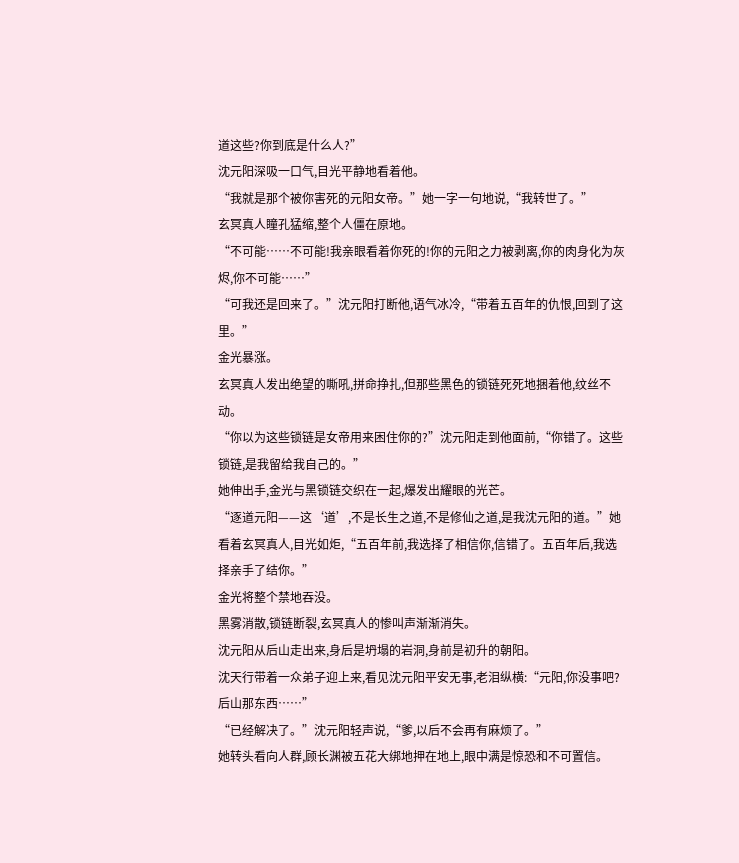道这些?你到底是什么人?”
沈元阳深吸一口气,目光平静地看着他。
“我就是那个被你害死的元阳女帝。”她一字一句地说,“我转世了。”
玄冥真人瞳孔猛缩,整个人僵在原地。
“不可能……不可能!我亲眼看着你死的!你的元阳之力被剥离,你的肉身化为灰烬,你不可能……”
“可我还是回来了。”沈元阳打断他,语气冰冷,“带着五百年的仇恨,回到了这里。”
金光暴涨。
玄冥真人发出绝望的嘶吼,拼命挣扎,但那些黑色的锁链死死地捆着他,纹丝不动。
“你以为这些锁链是女帝用来困住你的?”沈元阳走到他面前,“你错了。这些锁链,是我留给我自己的。”
她伸出手,金光与黑锁链交织在一起,爆发出耀眼的光芒。
“逐道元阳——这‘道’,不是长生之道,不是修仙之道,是我沈元阳的道。”她看着玄冥真人,目光如炬,“五百年前,我选择了相信你,信错了。五百年后,我选择亲手了结你。”
金光将整个禁地吞没。
黑雾消散,锁链断裂,玄冥真人的惨叫声渐渐消失。
沈元阳从后山走出来,身后是坍塌的岩洞,身前是初升的朝阳。
沈天行带着一众弟子迎上来,看见沈元阳平安无事,老泪纵横:“元阳,你没事吧?后山那东西……”
“已经解决了。”沈元阳轻声说,“爹,以后不会再有麻烦了。”
她转头看向人群,顾长渊被五花大绑地押在地上,眼中满是惊恐和不可置信。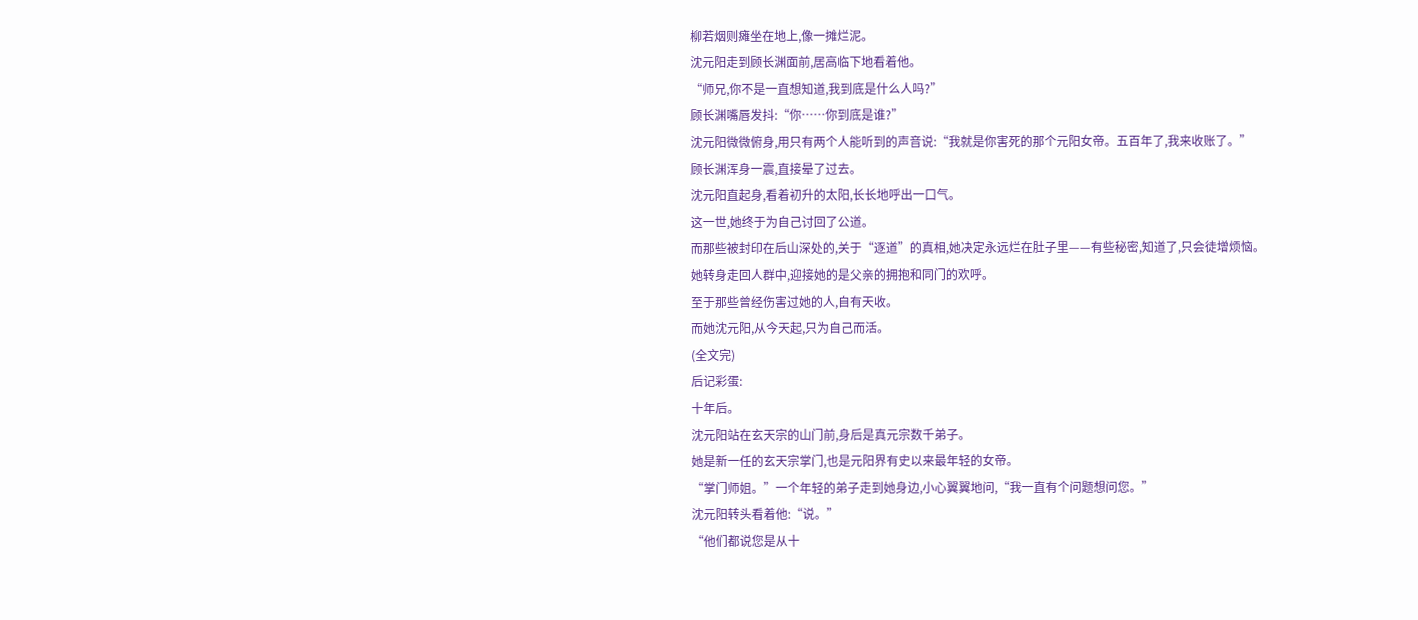柳若烟则瘫坐在地上,像一摊烂泥。
沈元阳走到顾长渊面前,居高临下地看着他。
“师兄,你不是一直想知道,我到底是什么人吗?”
顾长渊嘴唇发抖:“你……你到底是谁?”
沈元阳微微俯身,用只有两个人能听到的声音说:“我就是你害死的那个元阳女帝。五百年了,我来收账了。”
顾长渊浑身一震,直接晕了过去。
沈元阳直起身,看着初升的太阳,长长地呼出一口气。
这一世,她终于为自己讨回了公道。
而那些被封印在后山深处的,关于“逐道”的真相,她决定永远烂在肚子里——有些秘密,知道了,只会徒增烦恼。
她转身走回人群中,迎接她的是父亲的拥抱和同门的欢呼。
至于那些曾经伤害过她的人,自有天收。
而她沈元阳,从今天起,只为自己而活。
(全文完)
后记彩蛋:
十年后。
沈元阳站在玄天宗的山门前,身后是真元宗数千弟子。
她是新一任的玄天宗掌门,也是元阳界有史以来最年轻的女帝。
“掌门师姐。”一个年轻的弟子走到她身边,小心翼翼地问,“我一直有个问题想问您。”
沈元阳转头看着他:“说。”
“他们都说您是从十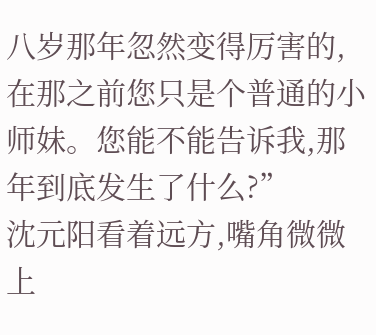八岁那年忽然变得厉害的,在那之前您只是个普通的小师妹。您能不能告诉我,那年到底发生了什么?”
沈元阳看着远方,嘴角微微上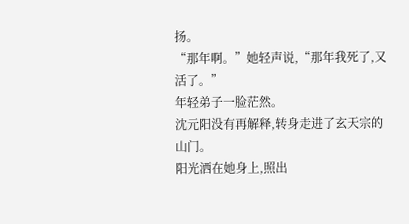扬。
“那年啊。”她轻声说,“那年我死了,又活了。”
年轻弟子一脸茫然。
沈元阳没有再解释,转身走进了玄天宗的山门。
阳光洒在她身上,照出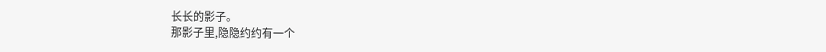长长的影子。
那影子里,隐隐约约有一个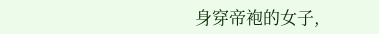身穿帝袍的女子,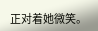正对着她微笑。